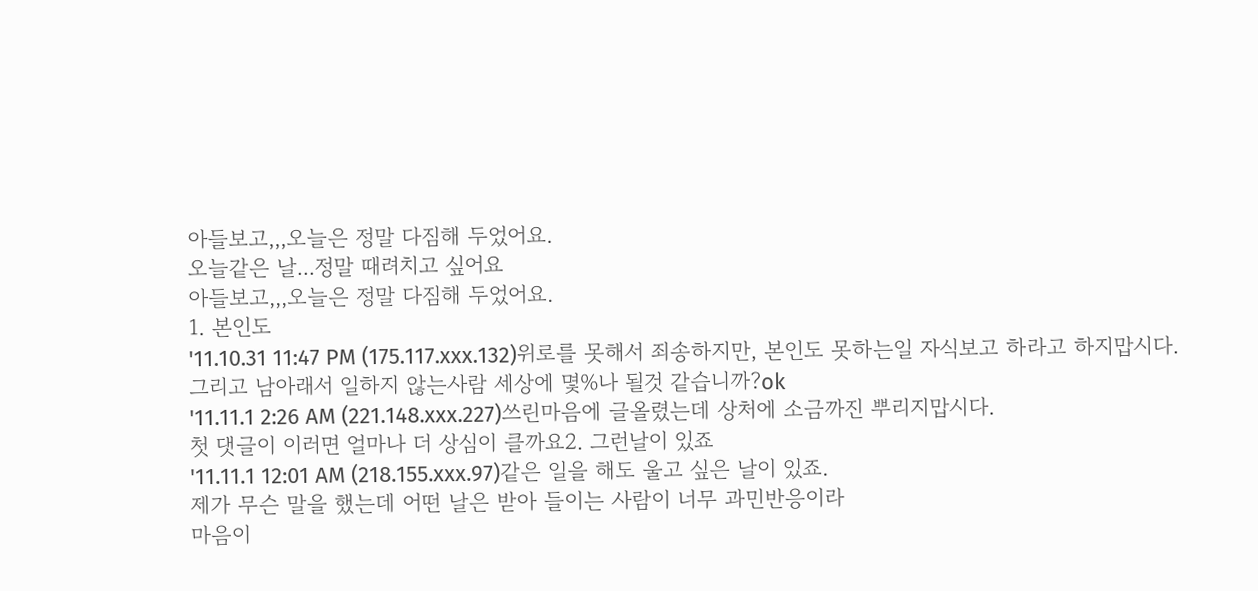아들보고,,,오늘은 정말 다짐해 두었어요.
오늘같은 날...정말 때려치고 싶어요
아들보고,,,오늘은 정말 다짐해 두었어요.
1. 본인도
'11.10.31 11:47 PM (175.117.xxx.132)위로를 못해서 죄송하지만, 본인도 못하는일 자식보고 하라고 하지맙시다.
그리고 남아래서 일하지 않는사람 세상에 몇%나 될것 같습니까?ok
'11.11.1 2:26 AM (221.148.xxx.227)쓰린마음에 글올렸는데 상처에 소금까진 뿌리지맙시다.
첫 댓글이 이러면 얼마나 더 상심이 클까요2. 그런날이 있죠
'11.11.1 12:01 AM (218.155.xxx.97)같은 일을 해도 울고 싶은 날이 있죠.
제가 무슨 말을 했는데 어떤 날은 받아 들이는 사람이 너무 과민반응이라
마음이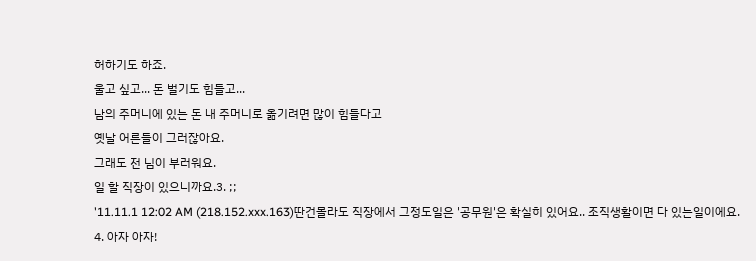허하기도 하죠.
울고 싶고... 돈 벌기도 힘들고...
남의 주머니에 있는 돈 내 주머니로 옮기려면 많이 힘들다고
옛날 어른들이 그러잖아요.
그래도 전 님이 부러워요.
일 할 직장이 있으니까요.3. ;;
'11.11.1 12:02 AM (218.152.xxx.163)딴건몰라도 직장에서 그정도일은 '공무원'은 확실히 있어요.. 조직생활이면 다 있는일이에요.
4. 아자 아자!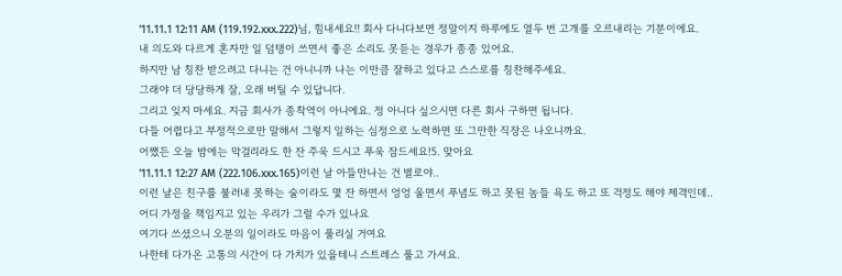'11.11.1 12:11 AM (119.192.xxx.222)님, 힘내세요!! 회사 다니다보면 정말이지 하루에도 열두 번 고개를 오르내리는 기분이에요.
내 의도와 다르게 혼자만 일 덤탱이 쓰면서 좋은 소리도 못듣는 경우가 종종 있어요.
하지만 남 칭찬 받으려고 다니는 건 아니니까 나는 이만큼 잘하고 있다고 스스로를 칭찬해주세요.
그래야 더 당당하게 잘, 오래 버틸 수 있답니다.
그리고 잊지 마세요. 지금 회사가 종착역이 아니에요. 정 아니다 싶으시면 다른 회사 구하면 됩니다.
다들 어렵다고 부정적으로만 말해서 그렇지 일하는 심정으로 노력하면 또 그만한 직장은 나오니까요.
어쨌든 오늘 밤에는 막걸리라도 한 잔 주욱 드시고 푸욱 잠드세요!5. 맞아요
'11.11.1 12:27 AM (222.106.xxx.165)이런 날 아들만나는 건 별로야..
이런 날은 친구를 불러내 못하는 술이라도 몇 잔 하면서 엉엉 울면서 푸념도 하고 못된 놈들 욕도 하고 또 걱정도 해야 제격인데..
어디 가정을 책임지고 있는 우리가 그럴 수가 있나요
여기다 쓰셨으니 오분의 일이라도 마음이 풀리실 거여요
나한테 다가온 고통의 시간이 다 가치가 있을테니 스트레스 풀고 가셔요.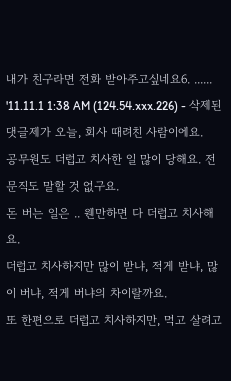내가 친구라면 전화 받아주고싶네요6. ......
'11.11.1 1:38 AM (124.54.xxx.226) - 삭제된댓글제가 오늘, 회사 때려친 사람이에요.
공무원도 더럽고 치사한 일 많이 당해요. 전문직도 말할 것 없구요.
돈 버는 일은 .. 웬만하면 다 더럽고 치사해요.
더럽고 치사하지만 많이 받냐, 적게 받냐, 많이 버냐, 적게 버냐의 차이랄까요.
또 한편으로 더럽고 치사하지만, 먹고 살려고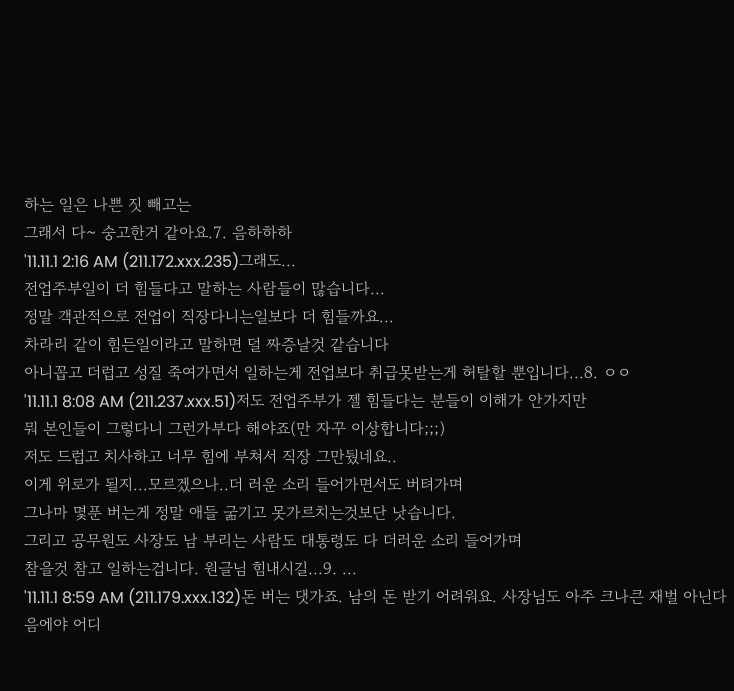하는 일은 나쁜 짓 빼고는
그래서 다~ 숭고한거 같아요.7. 음하하하
'11.11.1 2:16 AM (211.172.xxx.235)그래도...
전업주부일이 더 힘들다고 말하는 사람들이 많습니다...
정말 객관적으로 전업이 직장다니는일보다 더 힘들까요...
차라리 같이 힘든일이라고 말하면 덜 짜증날것 같습니다
아니꼽고 더럽고 성질 죽여가면서 일하는게 전업보다 취급못받는게 허탈할 뿐입니다...8. ㅇㅇ
'11.11.1 8:08 AM (211.237.xxx.51)저도 전업주부가 젤 힘들다는 분들이 이해가 안가지만
뭐 본인들이 그렇다니 그런가부다 해야죠(만 자꾸 이상합니다;;;)
저도 드럽고 치사하고 너무 힘에 부쳐서 직장 그만뒀네요..
이게 위로가 될지...모르겠으나..더 러운 소리 들어가면서도 버텨가며
그나마 몇푼 버는게 정말 애들 굶기고 못가르치는것보단 낫습니다.
그리고 공무원도 사장도 남 부리는 사람도 대통령도 다 더러운 소리 들어가며
참을것 참고 일하는겁니다. 원글님 힘내시길...9. ...
'11.11.1 8:59 AM (211.179.xxx.132)돈 버는 댓가죠. 남의 돈 받기 어려워요. 사장님도 아주 크나큰 재벌 아닌다음에야 어디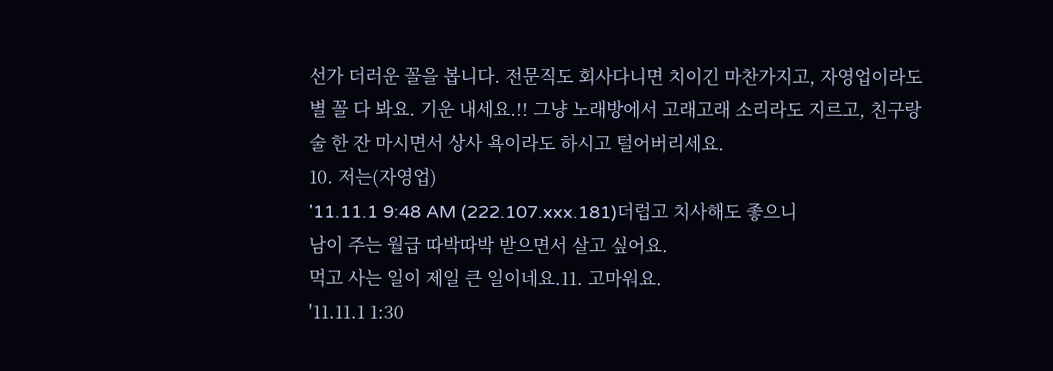선가 더러운 꼴을 봅니다. 전문직도 회사다니면 치이긴 마찬가지고, 자영업이라도 별 꼴 다 봐요. 기운 내세요.!! 그냥 노래방에서 고래고래 소리라도 지르고, 친구랑 술 한 잔 마시면서 상사 욕이라도 하시고 털어버리세요.
10. 저는(자영업)
'11.11.1 9:48 AM (222.107.xxx.181)더럽고 치사해도 좋으니
남이 주는 월급 따박따박 받으면서 살고 싶어요.
먹고 사는 일이 제일 큰 일이네요.11. 고마워요.
'11.11.1 1:30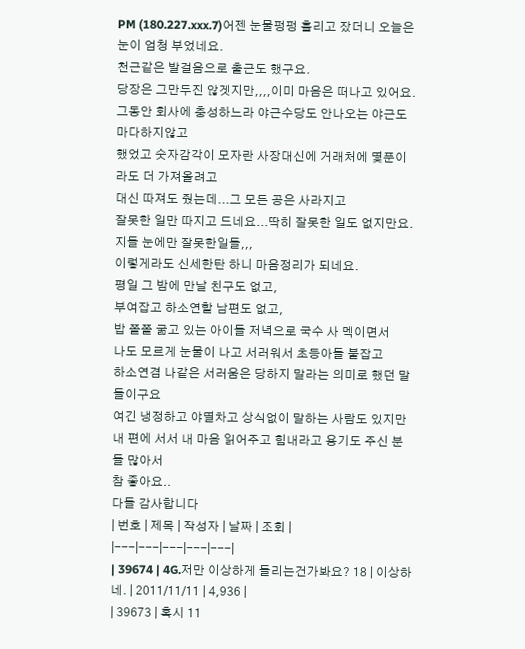PM (180.227.xxx.7)어젠 눈물펑펑 흘리고 잤더니 오늘은 눈이 엄청 부었네요.
천근같은 발걸음으로 출근도 했구요.
당장은 그만두진 않겟지만,,,,이미 마음은 떠나고 있어요.
그동안 회사에 충성하느라 야근수당도 안나오는 야근도 마다하지않고
했었고 숫자감각이 모자란 사장대신에 거래처에 몇푼이라도 더 가져올려고
대신 따져도 줬는데...그 모든 공은 사라지고
잘못한 일만 따지고 드네요...딱히 잘못한 일도 없지만요.
지들 눈에만 잘못한일들,,,
이렇게라도 신세한탄 하니 마음정리가 되네요.
평일 그 밤에 만날 친구도 없고,
부여잡고 하소연할 남편도 없고,
밥 쫄쫄 굶고 있는 아이들 저녁으로 국수 사 멕이면서
나도 모르게 눈물이 나고 서러워서 초등아들 붙잡고
하소연겸 나같은 서러움은 당하지 말라는 의미로 했던 말들이구요
여긴 냉정하고 야멸차고 상식없이 말하는 사람도 있지만
내 편에 서서 내 마음 읽어주고 힘내라고 용기도 주신 분들 많아서
참 좋아요..
다들 감사합니다
| 번호 | 제목 | 작성자 | 날짜 | 조회 |
|---|---|---|---|---|
| 39674 | 4G.저만 이상하게 들리는건가봐요? 18 | 이상하네. | 2011/11/11 | 4,936 |
| 39673 | 혹시 11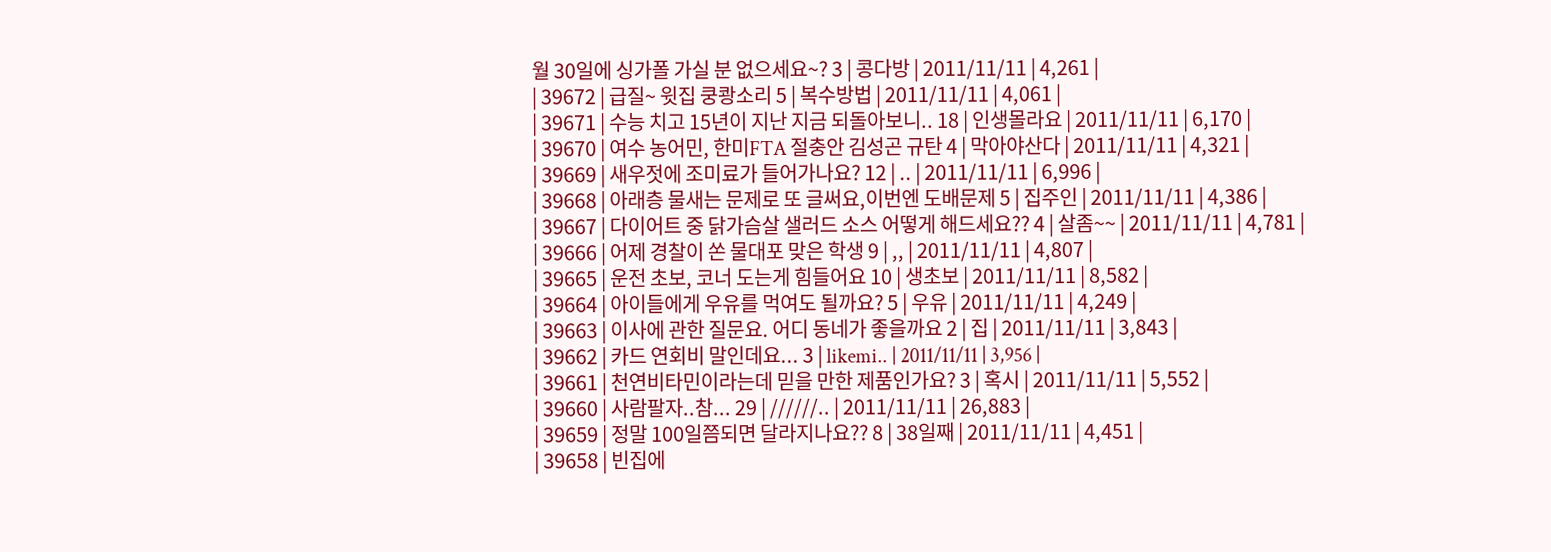월 30일에 싱가폴 가실 분 없으세요~? 3 | 콩다방 | 2011/11/11 | 4,261 |
| 39672 | 급질~ 윗집 쿵쾅소리 5 | 복수방법 | 2011/11/11 | 4,061 |
| 39671 | 수능 치고 15년이 지난 지금 되돌아보니.. 18 | 인생몰라요 | 2011/11/11 | 6,170 |
| 39670 | 여수 농어민, 한미FTA 절충안 김성곤 규탄 4 | 막아야산다 | 2011/11/11 | 4,321 |
| 39669 | 새우젓에 조미료가 들어가나요? 12 | .. | 2011/11/11 | 6,996 |
| 39668 | 아래층 물새는 문제로 또 글써요,이번엔 도배문제 5 | 집주인 | 2011/11/11 | 4,386 |
| 39667 | 다이어트 중 닭가슴살 샐러드 소스 어떻게 해드세요?? 4 | 살좀~~ | 2011/11/11 | 4,781 |
| 39666 | 어제 경찰이 쏜 물대포 맞은 학생 9 | ,, | 2011/11/11 | 4,807 |
| 39665 | 운전 초보, 코너 도는게 힘들어요 10 | 생초보 | 2011/11/11 | 8,582 |
| 39664 | 아이들에게 우유를 먹여도 될까요? 5 | 우유 | 2011/11/11 | 4,249 |
| 39663 | 이사에 관한 질문요. 어디 동네가 좋을까요 2 | 집 | 2011/11/11 | 3,843 |
| 39662 | 카드 연회비 말인데요... 3 | likemi.. | 2011/11/11 | 3,956 |
| 39661 | 천연비타민이라는데 믿을 만한 제품인가요? 3 | 혹시 | 2011/11/11 | 5,552 |
| 39660 | 사람팔자..참... 29 | //////.. | 2011/11/11 | 26,883 |
| 39659 | 정말 100일쯤되면 달라지나요?? 8 | 38일째 | 2011/11/11 | 4,451 |
| 39658 | 빈집에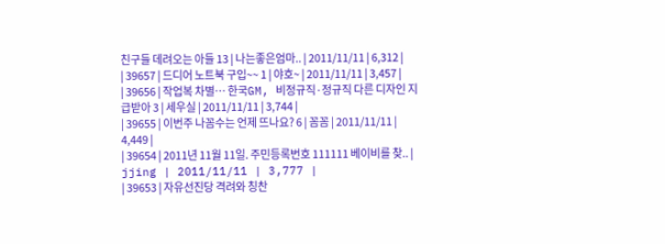친구들 데려오는 아들 13 | 나는좋은엄마.. | 2011/11/11 | 6,312 |
| 39657 | 드디어 노트북 구입~~ 1 | 야호~ | 2011/11/11 | 3,457 |
| 39656 | 작업복 차별… 한국GM, 비정규직·정규직 다른 디자인 지급받아 3 | 세우실 | 2011/11/11 | 3,744 |
| 39655 | 이번주 나꼼수는 언제 뜨나요? 6 | 꼼꼼 | 2011/11/11 | 4,449 |
| 39654 | 2011년 11월 11일. 주민등록번호 111111 베이비를 찾.. | jjing | 2011/11/11 | 3,777 |
| 39653 | 자유선진당 격려와 칭찬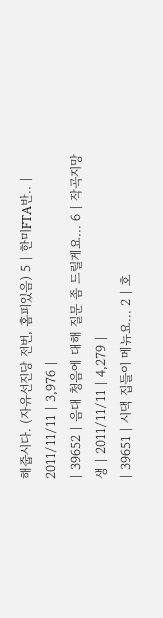해줍시다. (자유선진당 전번, 홈피있음) 5 | 한미FTA반.. | 2011/11/11 | 3,976 |
| 39652 | 음대 청음에 대해 질문 좀 드릴게요... 6 | 작곡지망생 | 2011/11/11 | 4,279 |
| 39651 | 시댁 집들이 메뉴요... 2 | 호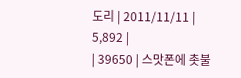도리 | 2011/11/11 | 5,892 |
| 39650 | 스맛폰에 촛불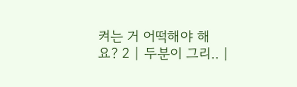켜는 거 어떡해야 해요? 2 | 두분이 그리.. |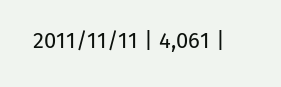2011/11/11 | 4,061 |